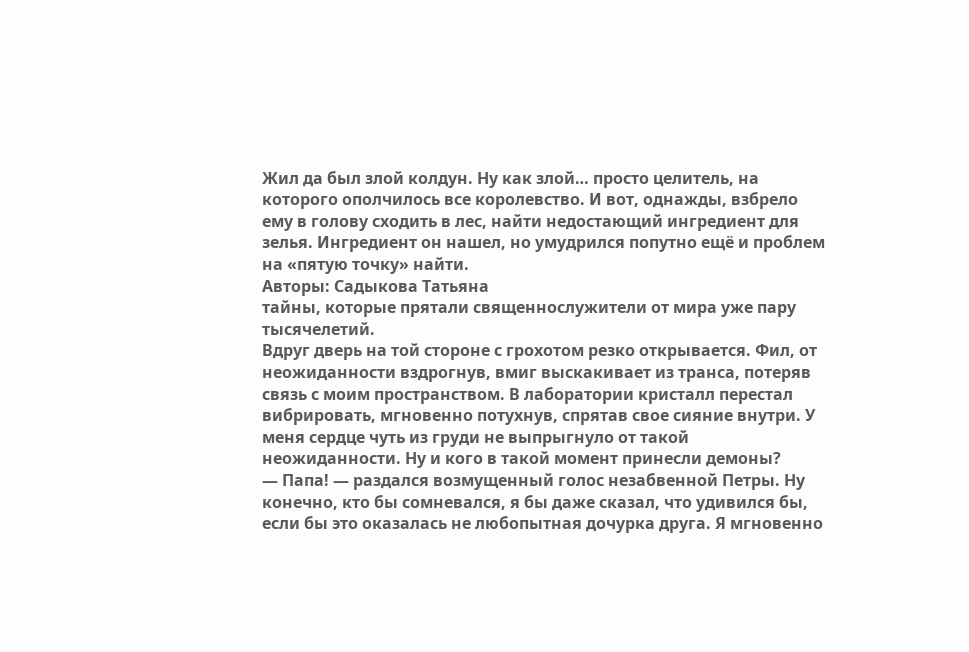Жил да был злой колдун. Ну как злой… просто целитель, на которого ополчилось все королевство. И вот, однажды, взбрело ему в голову сходить в лес, найти недостающий ингредиент для зелья. Ингредиент он нашел, но умудрился попутно ещё и проблем на «пятую точку» найти.
Авторы: Садыкова Татьяна
тайны, которые прятали священнослужители от мира уже пару тысячелетий.
Вдруг дверь на той стороне с грохотом резко открывается. Фил, от неожиданности вздрогнув, вмиг выскакивает из транса, потеряв связь с моим пространством. В лаборатории кристалл перестал вибрировать, мгновенно потухнув, спрятав свое сияние внутри. У меня сердце чуть из груди не выпрыгнуло от такой неожиданности. Ну и кого в такой момент принесли демоны?
— Папа! — раздался возмущенный голос незабвенной Петры. Ну конечно, кто бы сомневался, я бы даже сказал, что удивился бы, если бы это оказалась не любопытная дочурка друга. Я мгновенно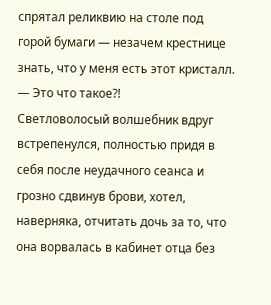спрятал реликвию на столе под горой бумаги — незачем крестнице знать, что у меня есть этот кристалл. — Это что такое?!
Светловолосый волшебник вдруг встрепенулся, полностью придя в себя после неудачного сеанса и грозно сдвинув брови, хотел, наверняка, отчитать дочь за то, что она ворвалась в кабинет отца без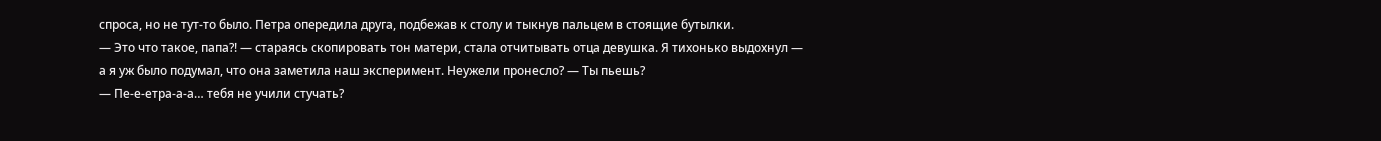спроса, но не тут-то было. Петра опередила друга, подбежав к столу и тыкнув пальцем в стоящие бутылки.
— Это что такое, папа?! — стараясь скопировать тон матери, стала отчитывать отца девушка. Я тихонько выдохнул — а я уж было подумал, что она заметила наш эксперимент. Неужели пронесло? — Ты пьешь?
— Пе-е-етра-а-а… тебя не учили стучать?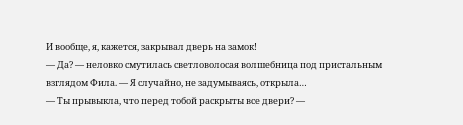И вообще, я, кажется, закрывал дверь на замок!
— Да? — неловко смутилась светловолосая волшебница под пристальным взглядом Фила. — Я случайно, не задумываясь, открыла…
— Ты прывыкла, что перед тобой раскрыты все двери? —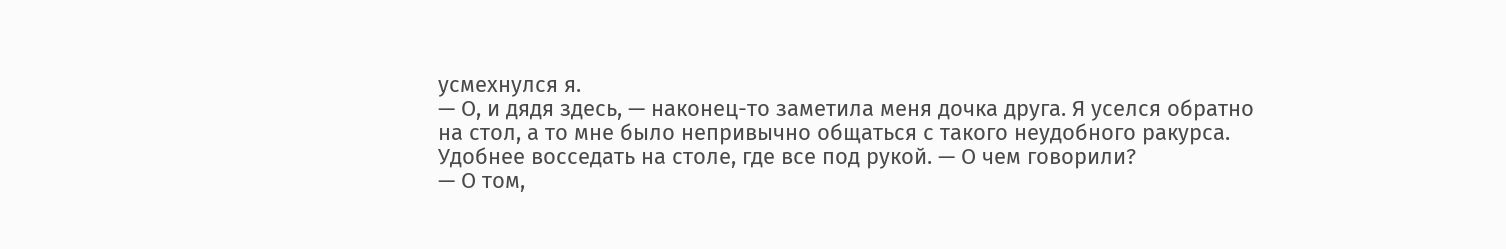усмехнулся я.
— О, и дядя здесь, — наконец-то заметила меня дочка друга. Я уселся обратно на стол, а то мне было непривычно общаться с такого неудобного ракурса. Удобнее восседать на столе, где все под рукой. — О чем говорили?
— О том,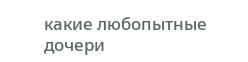какие любопытные дочери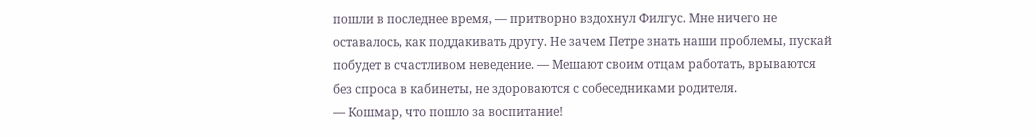пошли в последнее время, — притворно вздохнул Филгус. Мне ничего не оставалось, как поддакивать другу. Не зачем Петре знать наши проблемы, пускай побудет в счастливом неведение. — Мешают своим отцам работать, врываются без спроса в кабинеты, не здороваются с собеседниками родителя.
— Кошмар, что пошло за воспитание!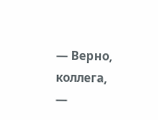— Верно, коллега, —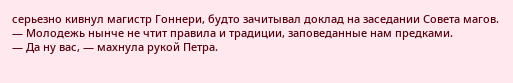серьезно кивнул магистр Гоннери, будто зачитывал доклад на заседании Совета магов. — Молодежь нынче не чтит правила и традиции, заповеданные нам предками.
— Да ну вас, — махнула рукой Петра.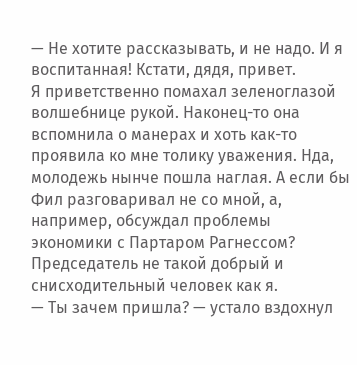— Не хотите рассказывать, и не надо. И я воспитанная! Кстати, дядя, привет.
Я приветственно помахал зеленоглазой волшебнице рукой. Наконец-то она вспомнила о манерах и хоть как-то проявила ко мне толику уважения. Нда, молодежь нынче пошла наглая. А если бы Фил разговаривал не со мной, а, например, обсуждал проблемы экономики с Партаром Рагнессом? Председатель не такой добрый и снисходительный человек как я.
— Ты зачем пришла? — устало вздохнул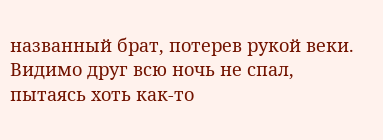названный брат, потерев рукой веки. Видимо друг всю ночь не спал, пытаясь хоть как-то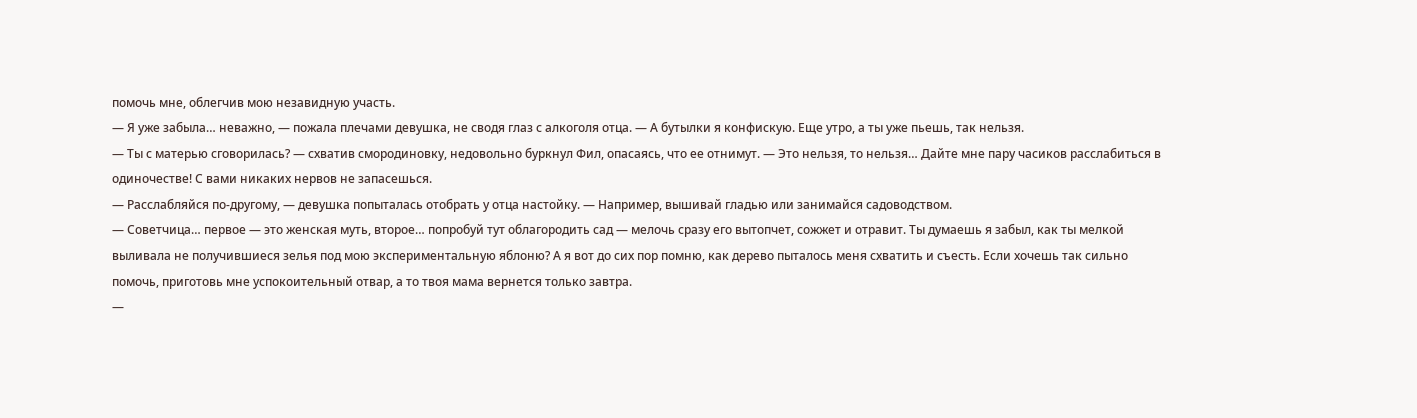помочь мне, облегчив мою незавидную участь.
— Я уже забыла… неважно, — пожала плечами девушка, не сводя глаз с алкоголя отца. — А бутылки я конфискую. Еще утро, а ты уже пьешь, так нельзя.
— Ты с матерью сговорилась? — схватив смородиновку, недовольно буркнул Фил, опасаясь, что ее отнимут. — Это нельзя, то нельзя… Дайте мне пару часиков расслабиться в одиночестве! С вами никаких нервов не запасешься.
— Расслабляйся по-другому, — девушка попыталась отобрать у отца настойку. — Например, вышивай гладью или занимайся садоводством.
— Советчица… первое — это женская муть, второе… попробуй тут облагородить сад — мелочь сразу его вытопчет, сожжет и отравит. Ты думаешь я забыл, как ты мелкой выливала не получившиеся зелья под мою экспериментальную яблоню? А я вот до сих пор помню, как дерево пыталось меня схватить и съесть. Если хочешь так сильно помочь, приготовь мне успокоительный отвар, а то твоя мама вернется только завтра.
—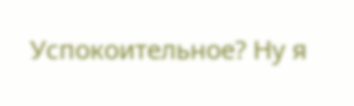Успокоительное? Ну я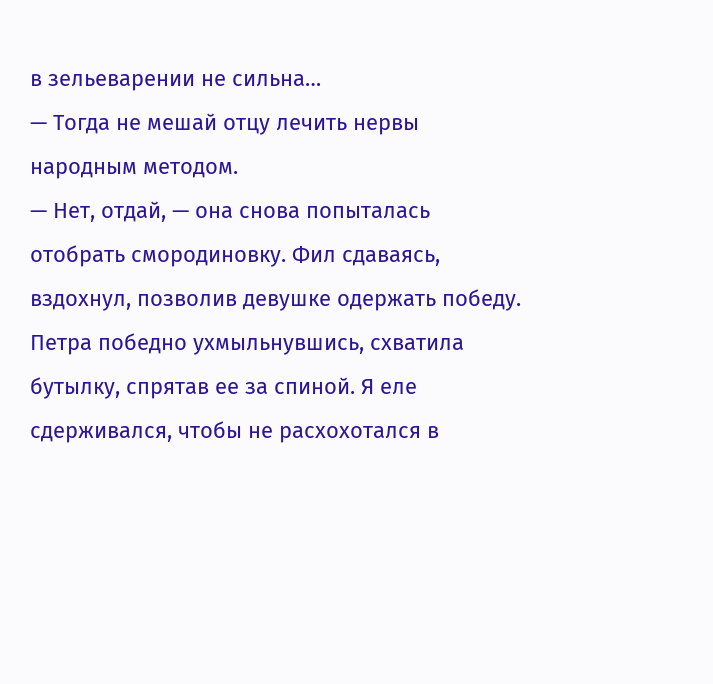в зельеварении не сильна…
— Тогда не мешай отцу лечить нервы народным методом.
— Нет, отдай, — она снова попыталась отобрать смородиновку. Фил сдаваясь, вздохнул, позволив девушке одержать победу. Петра победно ухмыльнувшись, схватила бутылку, спрятав ее за спиной. Я еле сдерживался, чтобы не расхохотался в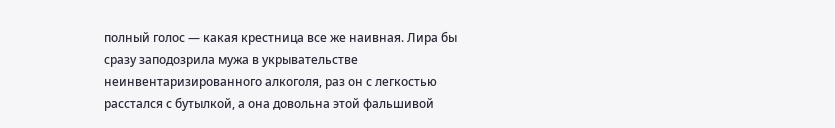полный голос — какая крестница все же наивная. Лира бы сразу заподозрила мужа в укрывательстве неинвентаризированного алкоголя, раз он с легкостью расстался с бутылкой, а она довольна этой фальшивой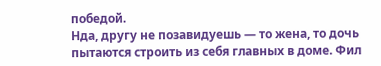победой.
Нда, другу не позавидуешь — то жена, то дочь пытаются строить из себя главных в доме. Фил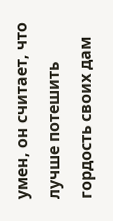умен, он считает, что лучше потешить гордость своих дам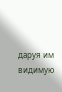даруя им видимую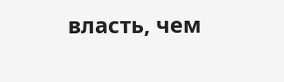власть, чем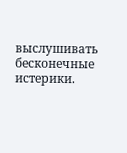выслушивать бесконечные истерики.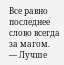Все равно последнее слово всегда за магом.
— Лучше